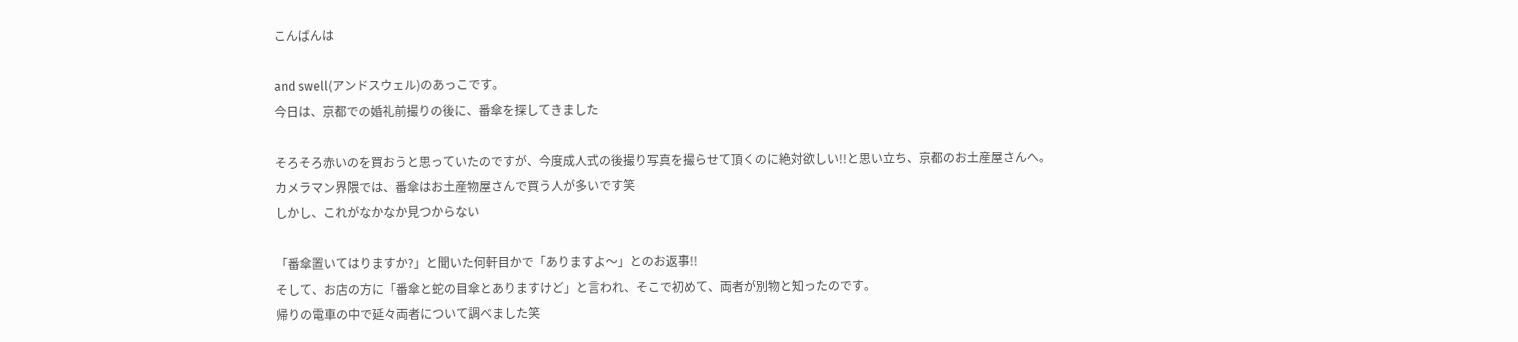こんばんは

and swell(アンドスウェル)のあっこです。
今日は、京都での婚礼前撮りの後に、番傘を探してきました

そろそろ赤いのを買おうと思っていたのですが、今度成人式の後撮り写真を撮らせて頂くのに絶対欲しい!!と思い立ち、京都のお土産屋さんへ。
カメラマン界隈では、番傘はお土産物屋さんで買う人が多いです笑
しかし、これがなかなか見つからない

「番傘置いてはりますか?」と聞いた何軒目かで「ありますよ〜」とのお返事!!
そして、お店の方に「番傘と蛇の目傘とありますけど」と言われ、そこで初めて、両者が別物と知ったのです。
帰りの電車の中で延々両者について調べました笑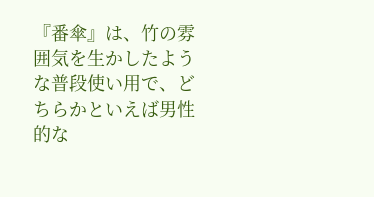『番傘』は、竹の雰囲気を生かしたような普段使い用で、どちらかといえば男性的な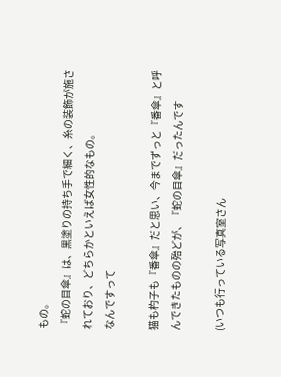もの。
『蛇の目傘』は、黒塗りの持ち手で細く、糸の装飾が施されており、どちらかといえば女性的なもの。
なんですって

猫も杓子も『番傘』だと思い、今までずっと『番傘』と呼んできたものの殆どが、『蛇の目傘』だったんです

(いつも行っている写真室さん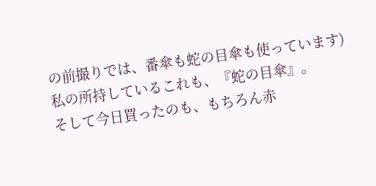の前撮りでは、番傘も蛇の目傘も使っています)
私の所持しているこれも、『蛇の目傘』。
そして今日買ったのも、もちろん赤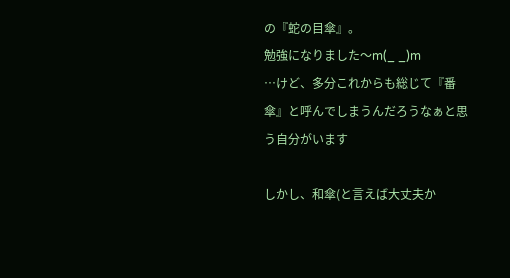の『蛇の目傘』。
勉強になりました〜m(_ _)m
…けど、多分これからも総じて『番傘』と呼んでしまうんだろうなぁと思う自分がいます

しかし、和傘(と言えば大丈夫か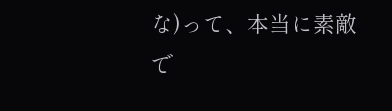な)って、本当に素敵で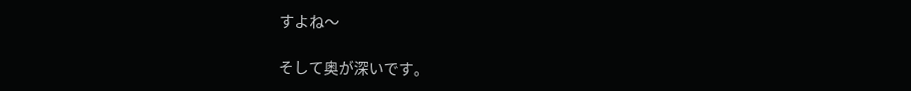すよね〜

そして奥が深いです。